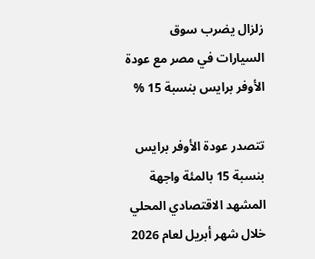زلزال يضرب سوق السيارات في مصر مع عودة الأوفر برايس بنسبة 15 %

تتصدر عودة الأوفر برايس بنسبة 15 بالمئة واجهة المشهد الاقتصادي المحلي خلال شهر أبريل لعام 2026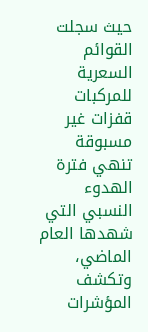حيث سجلت القوائم السعرية للمركبات قفزات غير مسبوقة تنهي فترة الهدوء النسبي التي شهدها العام الماضي، وتكشف المؤشرات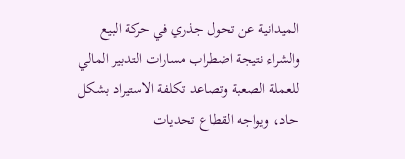الميدانية عن تحول جذري في حركة البيع والشراء نتيجة اضطراب مسارات التدبير المالي للعملة الصعبة وتصاعد تكلفة الاستيراد بشكل حاد، ويواجه القطاع تحديات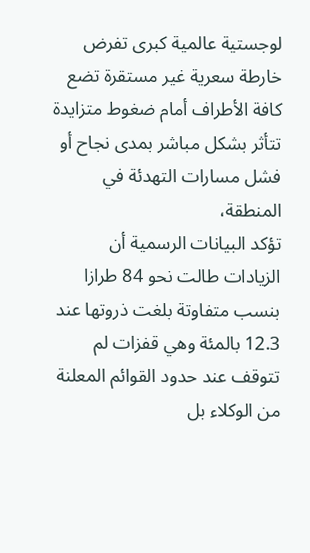لوجستية عالمية كبرى تفرض خارطة سعرية غير مستقرة تضع كافة الأطراف أمام ضغوط متزايدة تتأثر بشكل مباشر بمدى نجاح أو فشل مسارات التهدئة في المنطقة،
تؤكد البيانات الرسمية أن الزيادات طالت نحو 84 طرازا بنسب متفاوتة بلغت ذروتها عند 12.3 بالمئة وهي قفزات لم تتوقف عند حدود القوائم المعلنة من الوكلاء بل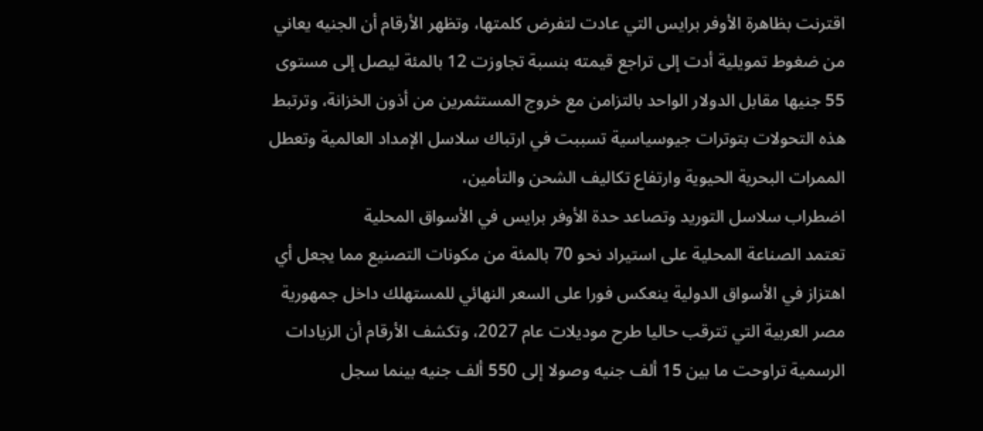اقترنت بظاهرة الأوفر برايس التي عادت لتفرض كلمتها، وتظهر الأرقام أن الجنيه يعاني من ضغوط تمويلية أدت إلى تراجع قيمته بنسبة تجاوزت 12 بالمئة ليصل إلى مستوى 55 جنيها مقابل الدولار الواحد بالتزامن مع خروج المستثمرين من أذون الخزانة، وترتبط هذه التحولات بتوترات جيوسياسية تسببت في ارتباك سلاسل الإمداد العالمية وتعطل الممرات البحرية الحيوية وارتفاع تكاليف الشحن والتأمين،
اضطراب سلاسل التوريد وتصاعد حدة الأوفر برايس في الأسواق المحلية
تعتمد الصناعة المحلية على استيراد نحو 70 بالمئة من مكونات التصنيع مما يجعل أي اهتزاز في الأسواق الدولية ينعكس فورا على السعر النهائي للمستهلك داخل جمهورية مصر العربية التي تترقب حاليا طرح موديلات عام 2027، وتكشف الأرقام أن الزيادات الرسمية تراوحت ما بين 15 ألف جنيه وصولا إلى 550 ألف جنيه بينما سجل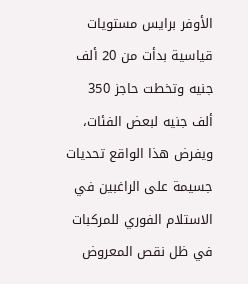الأوفر برايس مستويات قياسية بدأت من 20 ألف جنيه وتخطت حاجز 350 ألف جنيه لبعض الفئات، ويفرض هذا الواقع تحديات جسيمة على الراغبين في الاستلام الفوري للمركبات في ظل نقص المعروض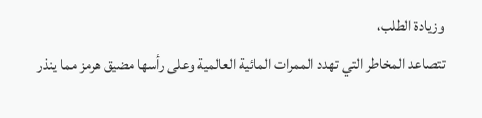وزيادة الطلب،
تتصاعد المخاطر التي تهدد الممرات المائية العالمية وعلى رأسها مضيق هرمز مما ينذر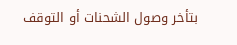بتأخر وصول الشحنات أو التوقف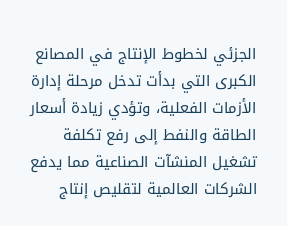الجزئي لخطوط الإنتاج في المصانع الكبرى التي بدأت تدخل مرحلة إدارة الأزمات الفعلية، وتؤدي زيادة أسعار الطاقة والنفط إلى رفع تكلفة تشغيل المنشآت الصناعية مما يدفع الشركات العالمية لتقليص إنتاج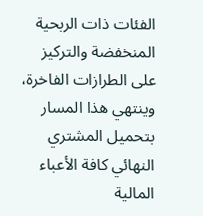الفئات ذات الربحية المنخفضة والتركيز على الطرازات الفاخرة، وينتهي هذا المسار بتحميل المشتري النهائي كافة الأعباء المالية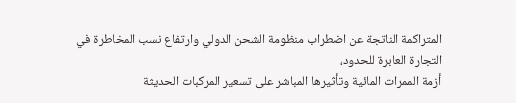المتراكمة الناتجة عن اضطراب منظومة الشحن الدولي وارتفاع نسب المخاطرة في التجارة العابرة للحدود،
أزمة الممرات المائية وتأثيرها المباشر على تسعير المركبات الحديثة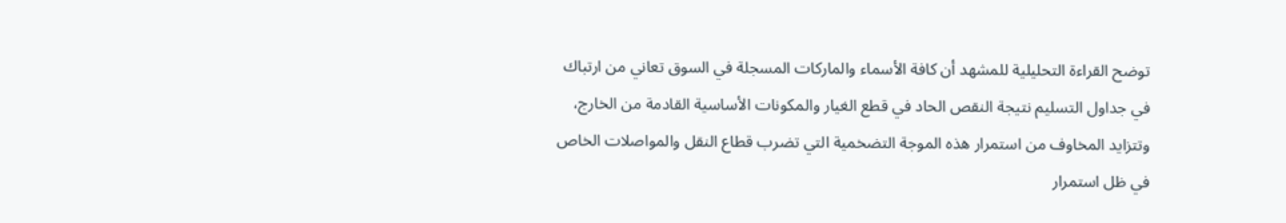توضح القراءة التحليلية للمشهد أن كافة الأسماء والماركات المسجلة في السوق تعاني من ارتباك في جداول التسليم نتيجة النقص الحاد في قطع الغيار والمكونات الأساسية القادمة من الخارج، وتتزايد المخاوف من استمرار هذه الموجة التضخمية التي تضرب قطاع النقل والمواصلات الخاص في ظل استمرار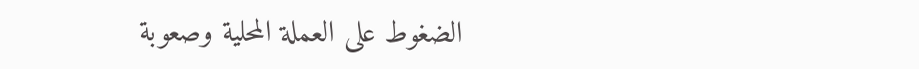الضغوط على العملة المحلية وصعوبة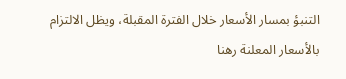التنبؤ بمسار الأسعار خلال الفترة المقبلة، ويظل الالتزام بالأسعار المعلنة رهنا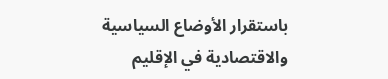باستقرار الأوضاع السياسية والاقتصادية في الإقليم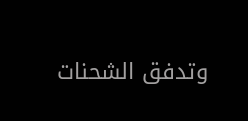وتدفق الشحنات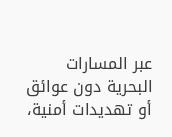عبر المسارات البحرية دون عوائق أو تهديدات أمنية،